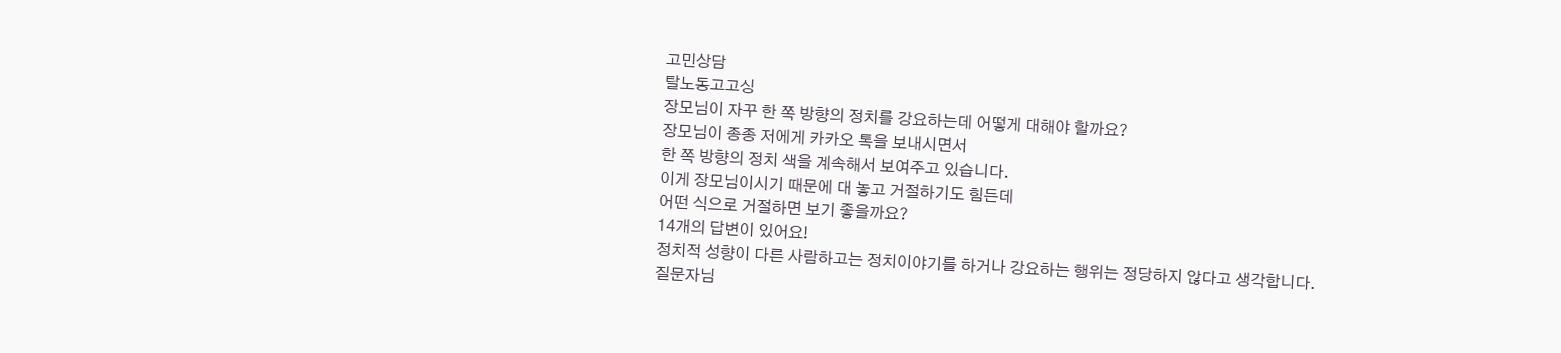고민상담
탈노동고고싱
장모님이 자꾸 한 쪽 방향의 정치를 강요하는데 어떻게 대해야 할까요?
장모님이 종종 저에게 카카오 톡을 보내시면서
한 쪽 방향의 정치 색을 계속해서 보여주고 있습니다.
이게 장모님이시기 때문에 대 놓고 거절하기도 힘든데
어떤 식으로 거절하면 보기 좋을까요?
14개의 답변이 있어요!
정치적 성향이 다른 사람하고는 정치이야기를 하거나 강요하는 행위는 정당하지 않다고 생각합니다.
질문자님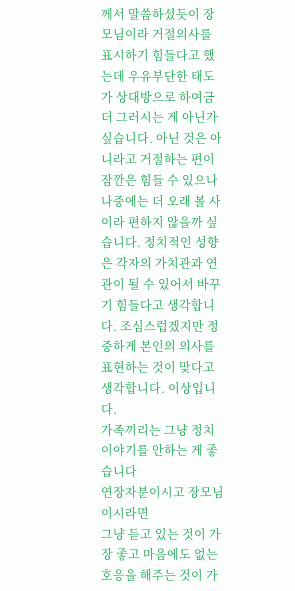께서 말씀하셨듯이 장모님이라 거절의사를 표시하기 힘들다고 했는데 우유부단한 태도가 상대방으로 하여금 더 그러시는 게 아닌가 싶습니다. 아닌 것은 아니라고 거절하는 편이 잠깐은 힘들 수 있으나 나중에는 더 오래 볼 사이라 편하지 않을까 싶습니다. 정치적인 성향은 각자의 가치관과 연관이 될 수 있어서 바꾸기 힘들다고 생각합니다. 조심스럽겠지만 정중하게 본인의 의사를 표현하는 것이 맞다고 생각합니다. 이상입니다.
가족끼리는 그냥 정치이야기를 안하는 게 좋습니다
연장자분이시고 장모님이시라면
그냥 듣고 있는 것이 가장 좋고 마음에도 없는 호응을 해주는 것이 가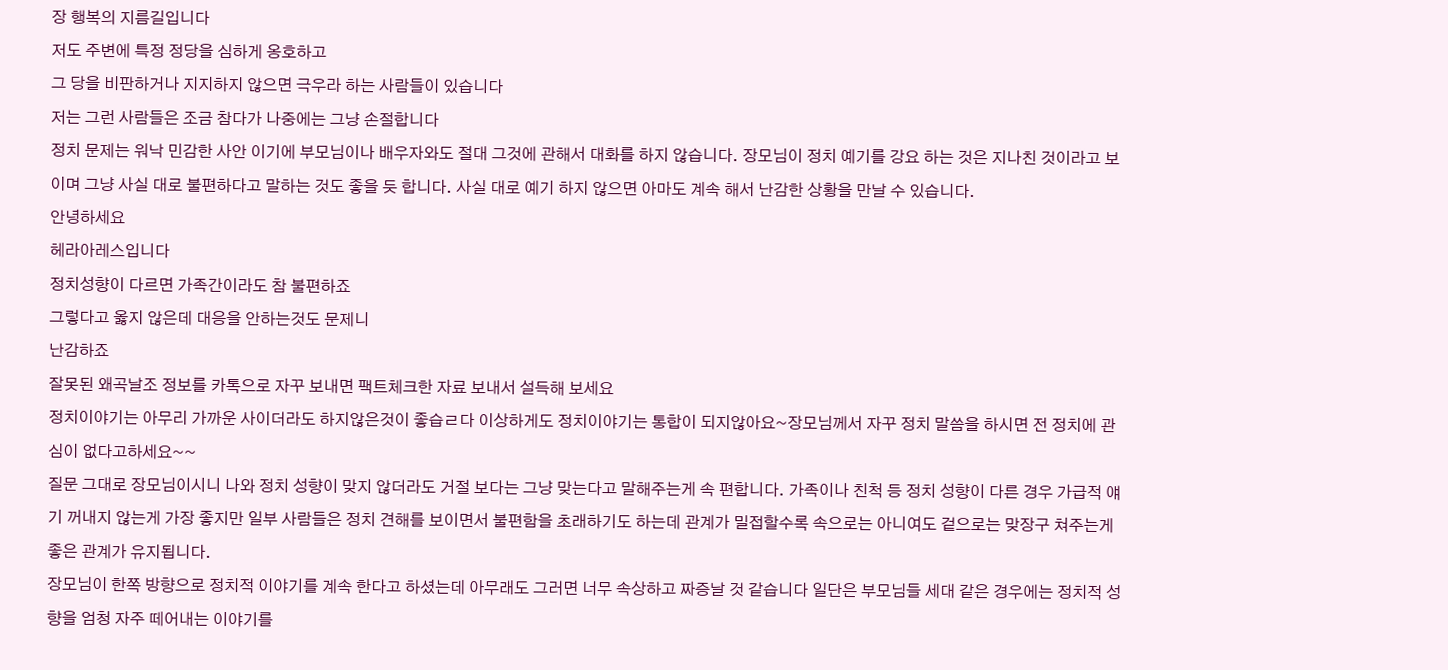장 행복의 지름길입니다
저도 주변에 특정 정당을 심하게 옹호하고
그 당을 비판하거나 지지하지 않으면 극우라 하는 사람들이 있습니다
저는 그런 사람들은 조금 참다가 나중에는 그냥 손절합니다
정치 문제는 워낙 민감한 사안 이기에 부모님이나 배우자와도 절대 그것에 관해서 대화를 하지 않습니다. 장모님이 정치 예기를 강요 하는 것은 지나친 것이라고 보이며 그냥 사실 대로 불편하다고 말하는 것도 좋을 듯 합니다. 사실 대로 예기 하지 않으면 아마도 계속 해서 난감한 상황을 만날 수 있습니다.
안녕하세요
헤라아레스입니다
정치성향이 다르면 가족간이라도 참 불편하죠
그렇다고 옳지 않은데 대응을 안하는것도 문제니
난감하죠
잘못된 왜곡날조 정보를 카톡으로 자꾸 보내면 팩트체크한 자료 보내서 설득해 보세요
정치이야기는 아무리 가까운 사이더라도 하지않은것이 좋습ㄹ다 이상하게도 정치이야기는 통합이 되지않아요~장모님께서 자꾸 정치 말씀을 하시면 전 정치에 관심이 없다고하세요~~
질문 그대로 장모님이시니 나와 정치 성향이 맞지 않더라도 거절 보다는 그냥 맞는다고 말해주는게 속 편합니다. 가족이나 친척 등 정치 성향이 다른 경우 가급적 얘기 꺼내지 않는게 가장 좋지만 일부 사람들은 정치 견해를 보이면서 불편함을 초래하기도 하는데 관계가 밀접할수록 속으로는 아니여도 겉으로는 맞장구 쳐주는게 좋은 관계가 유지됩니다.
장모님이 한쪽 방향으로 정치적 이야기를 계속 한다고 하셨는데 아무래도 그러면 너무 속상하고 짜증날 것 같습니다 일단은 부모님들 세대 같은 경우에는 정치적 성향을 엄청 자주 떼어내는 이야기를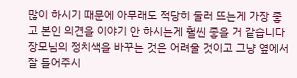많이 하시기 때문에 아무래도 적당히 둘러 뜨는게 가장 좋고 본인 의견을 이야기 안 하시는게 훨씬 좋을 거 같습니다
장모님의 정치색을 바꾸는 것은 어려울 것이고 그냥 옆에서 잘 들어주시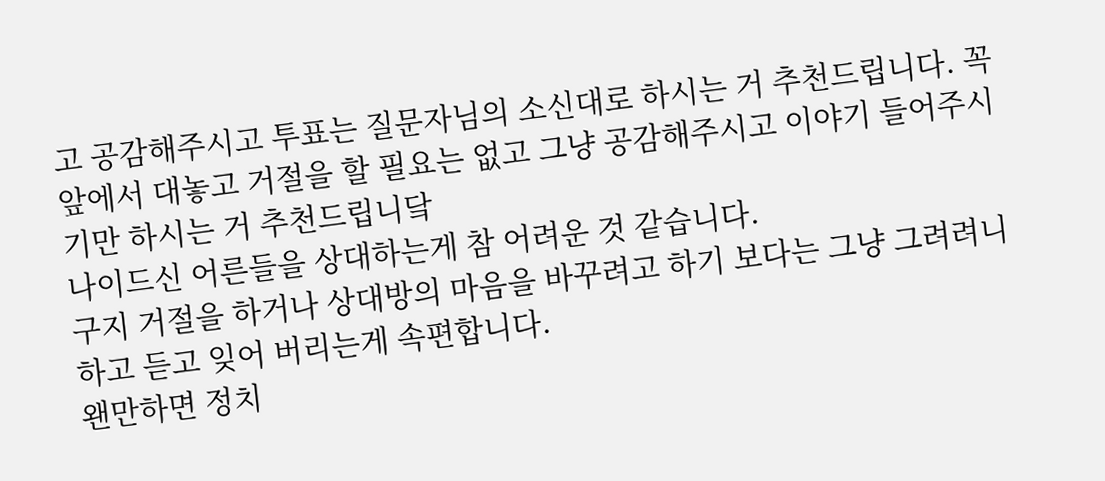고 공감해주시고 투표는 질문자님의 소신대로 하시는 거 추천드립니다. 꼭 앞에서 대놓고 거절을 할 필요는 없고 그냥 공감해주시고 이야기 들어주시기만 하시는 거 추천드립니닼
나이드신 어른들을 상대하는게 참 어려운 것 같습니다.
구지 거절을 하거나 상대방의 마음을 바꾸려고 하기 보다는 그냥 그려려니 하고 듣고 잊어 버리는게 속편합니다.
왠만하면 정치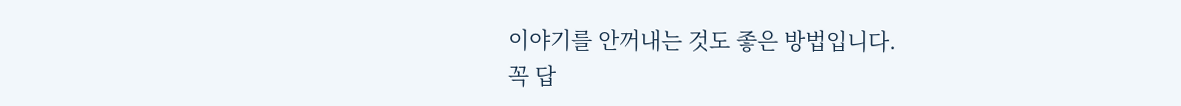이야기를 안꺼내는 것도 좋은 방법입니다.
꼭 답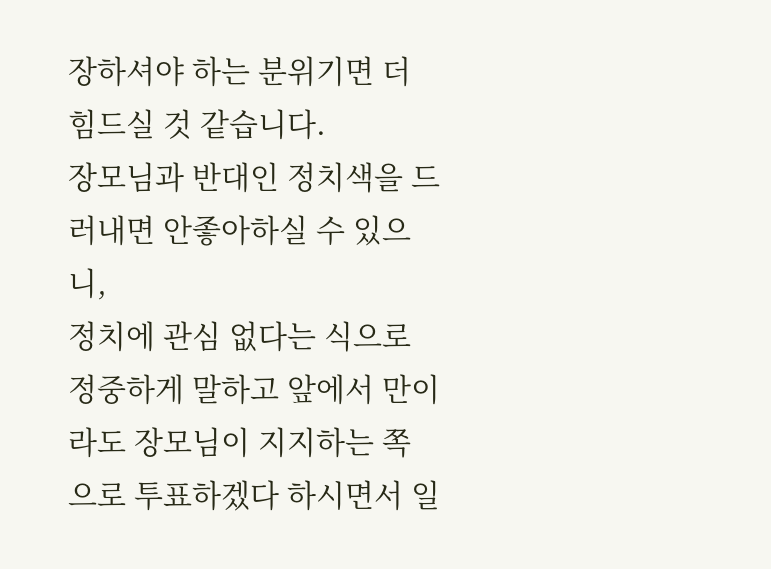장하셔야 하는 분위기면 더 힘드실 것 같습니다.
장모님과 반대인 정치색을 드러내면 안좋아하실 수 있으니,
정치에 관심 없다는 식으로 정중하게 말하고 앞에서 만이라도 장모님이 지지하는 쪽 으로 투표하겠다 하시면서 일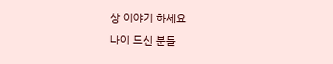상 이야기 하세요
나이 드신 분들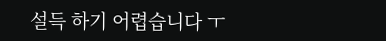설득 하기 어렵습니다 ㅜ